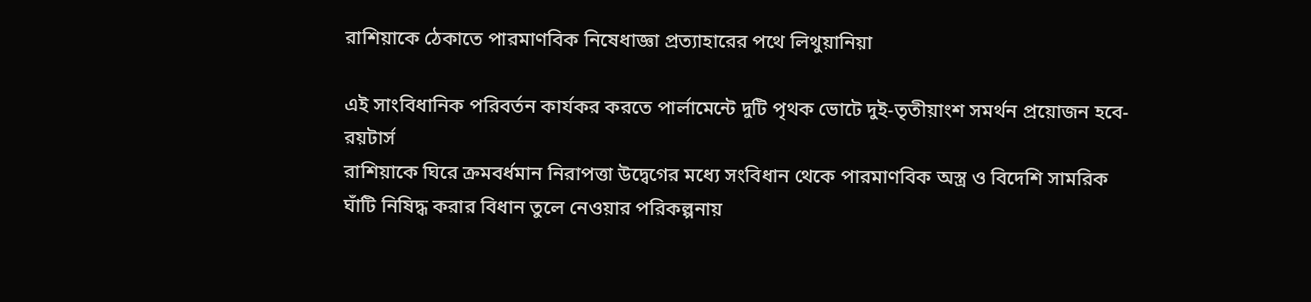রাশিয়াকে ঠেকাতে পারমাণবিক নিষেধাজ্ঞা প্রত্যাহারের পথে লিথুয়ানিয়া

এই সাংবিধানিক পরিবর্তন কার্যকর করতে পার্লামেন্টে দুটি পৃথক ভোটে দুই-তৃতীয়াংশ সমর্থন প্রয়োজন হবে- রয়টার্স
রাশিয়াকে ঘিরে ক্রমবর্ধমান নিরাপত্তা উদ্বেগের মধ্যে সংবিধান থেকে পারমাণবিক অস্ত্র ও বিদেশি সামরিক ঘাঁটি নিষিদ্ধ করার বিধান তুলে নেওয়ার পরিকল্পনায়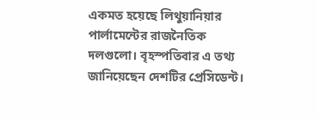একমত হয়েছে লিথুয়ানিয়ার পার্লামেন্টের রাজনৈতিক দলগুলো। বৃহস্পতিবার এ তথ্য জানিয়েছেন দেশটির প্রেসিডেন্ট।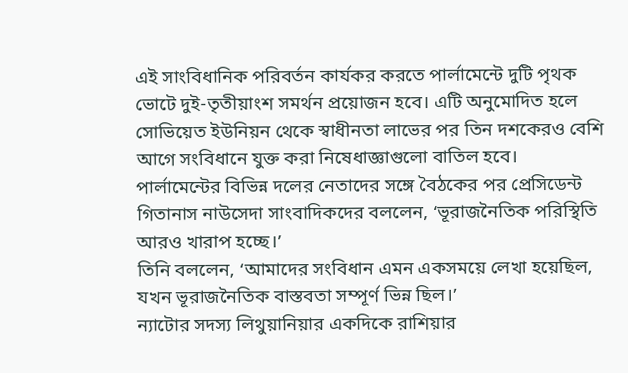এই সাংবিধানিক পরিবর্তন কার্যকর করতে পার্লামেন্টে দুটি পৃথক ভোটে দুই-তৃতীয়াংশ সমর্থন প্রয়োজন হবে। এটি অনুমোদিত হলে সোভিয়েত ইউনিয়ন থেকে স্বাধীনতা লাভের পর তিন দশকেরও বেশি আগে সংবিধানে যুক্ত করা নিষেধাজ্ঞাগুলো বাতিল হবে।
পার্লামেন্টের বিভিন্ন দলের নেতাদের সঙ্গে বৈঠকের পর প্রেসিডেন্ট গিতানাস নাউসেদা সাংবাদিকদের বললেন, ‘ভূরাজনৈতিক পরিস্থিতি আরও খারাপ হচ্ছে।’
তিনি বললেন, ‘আমাদের সংবিধান এমন একসময়ে লেখা হয়েছিল, যখন ভূরাজনৈতিক বাস্তবতা সম্পূর্ণ ভিন্ন ছিল।’
ন্যাটোর সদস্য লিথুয়ানিয়ার একদিকে রাশিয়ার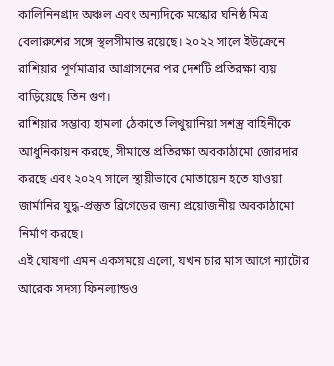কালিনিনগ্রাদ অঞ্চল এবং অন্যদিকে মস্কোর ঘনিষ্ঠ মিত্র বেলারুশের সঙ্গে স্থলসীমান্ত রয়েছে। ২০২২ সালে ইউক্রেনে রাশিয়ার পূর্ণমাত্রার আগ্রাসনের পর দেশটি প্রতিরক্ষা ব্যয় বাড়িয়েছে তিন গুণ।
রাশিয়ার সম্ভাব্য হামলা ঠেকাতে লিথুয়ানিয়া সশস্ত্র বাহিনীকে আধুনিকায়ন করছে, সীমান্তে প্রতিরক্ষা অবকাঠামো জোরদার করছে এবং ২০২৭ সালে স্থায়ীভাবে মোতায়েন হতে যাওয়া জার্মানির যুদ্ধ-প্রস্তুত ব্রিগেডের জন্য প্রয়োজনীয় অবকাঠামো নির্মাণ করছে।
এই ঘোষণা এমন একসময়ে এলো, যখন চার মাস আগে ন্যাটোর আরেক সদস্য ফিনল্যান্ডও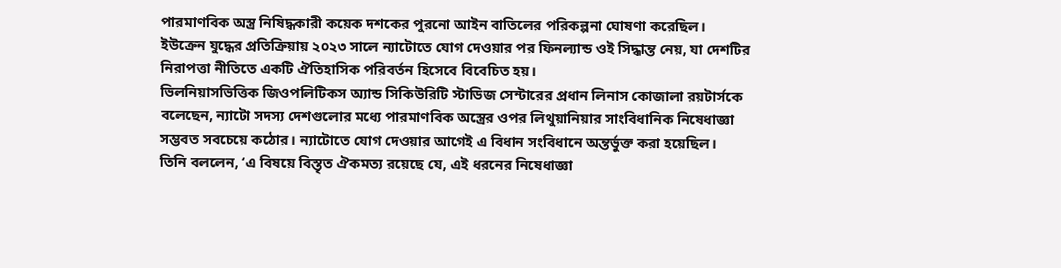পারমাণবিক অস্ত্র নিষিদ্ধকারী কয়েক দশকের পুরনো আইন বাতিলের পরিকল্পনা ঘোষণা করেছিল।
ইউক্রেন যুদ্ধের প্রতিক্রিয়ায় ২০২৩ সালে ন্যাটোতে যোগ দেওয়ার পর ফিনল্যান্ড ওই সিদ্ধান্ত নেয়, যা দেশটির নিরাপত্তা নীতিতে একটি ঐতিহাসিক পরিবর্তন হিসেবে বিবেচিত হয়।
ভিলনিয়াসভিত্তিক জিওপলিটিকস অ্যান্ড সিকিউরিটি স্টাডিজ সেন্টারের প্রধান লিনাস কোজালা রয়টার্সকে বলেছেন, ন্যাটো সদস্য দেশগুলোর মধ্যে পারমাণবিক অস্ত্রের ওপর লিথুয়ানিয়ার সাংবিধানিক নিষেধাজ্ঞা সম্ভবত সবচেয়ে কঠোর। ন্যাটোতে যোগ দেওয়ার আগেই এ বিধান সংবিধানে অন্তর্ভুক্ত করা হয়েছিল।
তিনি বললেন, ‘এ বিষয়ে বিস্তৃত ঐকমত্য রয়েছে যে, এই ধরনের নিষেধাজ্ঞা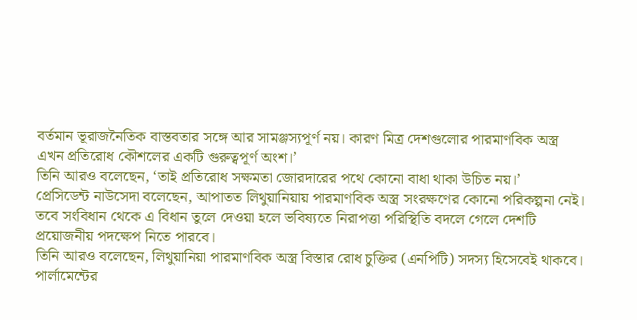বর্তমান ভূরাজনৈতিক বাস্তবতার সঙ্গে আর সামঞ্জস্যপূর্ণ নয়। কারণ মিত্র দেশগুলোর পারমাণবিক অস্ত্র এখন প্রতিরোধ কৌশলের একটি গুরুত্বপূর্ণ অংশ।’
তিনি আরও বলেছেন, ‘তাই প্রতিরোধ সক্ষমতা জোরদারের পথে কোনো বাধা থাকা উচিত নয়।’
প্রেসিডেন্ট নাউসেদা বলেছেন, আপাতত লিথুয়ানিয়ায় পারমাণবিক অস্ত্র সংরক্ষণের কোনো পরিকল্পনা নেই। তবে সংবিধান থেকে এ বিধান তুলে দেওয়া হলে ভবিষ্যতে নিরাপত্তা পরিস্থিতি বদলে গেলে দেশটি প্রয়োজনীয় পদক্ষেপ নিতে পারবে।
তিনি আরও বলেছেন, লিথুয়ানিয়া পারমাণবিক অস্ত্র বিস্তার রোধ চুক্তির (এনপিটি) সদস্য হিসেবেই থাকবে।
পার্লামেন্টের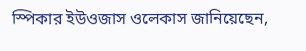স্পিকার ইউওজাস ওলেকাস জানিয়েছেন,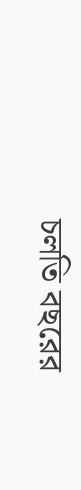চলতি বছরের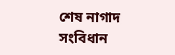শেষ নাগাদ সংবিধান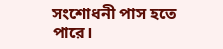সংশোধনী পাস হতে পারে।